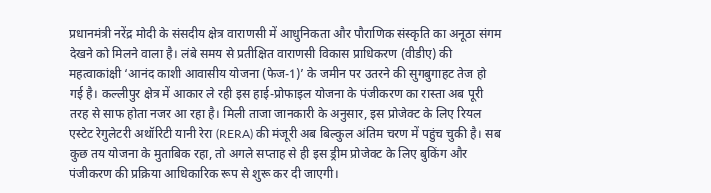प्रधानमंत्री नरेंद्र मोदी के संसदीय क्षेत्र वाराणसी में आधुनिकता और पौराणिक संस्कृति का अनूठा संगम देखने को मिलने वाला है। लंबे समय से प्रतीक्षित वाराणसी विकास प्राधिकरण (वीडीए) की महत्वाकांक्षी ‘आनंद काशी आवासीय योजना (फेज-1)’ के जमीन पर उतरने की सुगबुगाहट तेज हो गई है। कल्लीपुर क्षेत्र में आकार ले रही इस हाई-प्रोफाइल योजना के पंजीकरण का रास्ता अब पूरी तरह से साफ होता नजर आ रहा है। मिली ताजा जानकारी के अनुसार, इस प्रोजेक्ट के लिए रियल एस्टेट रेगुलेटरी अथॉरिटी यानी रेरा (RERA) की मंजूरी अब बिल्कुल अंतिम चरण में पहुंच चुकी है। सब कुछ तय योजना के मुताबिक रहा, तो अगले सप्ताह से ही इस ड्रीम प्रोजेक्ट के लिए बुकिंग और पंजीकरण की प्रक्रिया आधिकारिक रूप से शुरू कर दी जाएगी।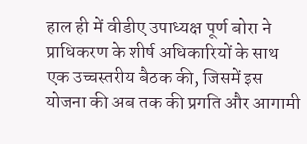हाल ही में वीडीए उपाध्यक्ष पूर्ण बोरा ने प्राधिकरण के शीर्ष अधिकारियों के साथ एक उच्चस्तरीय बैठक की, जिसमें इस योजना की अब तक की प्रगति और आगामी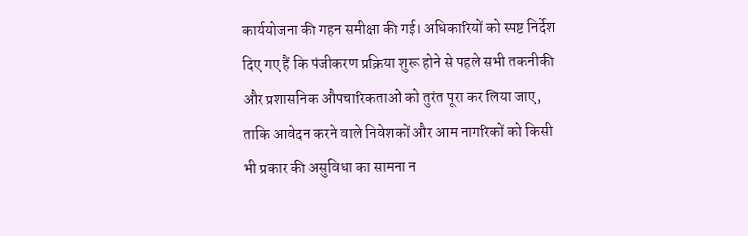कार्ययोजना की गहन समीक्षा की गई। अधिकारियों को स्पष्ट निर्देश दिए गए हैं कि पंजीकरण प्रक्रिया शुरू होने से पहले सभी तकनीकी और प्रशासनिक औपचारिकताओं को तुरंत पूरा कर लिया जाए, ताकि आवेदन करने वाले निवेशकों और आम नागरिकों को किसी भी प्रकार की असुविधा का सामना न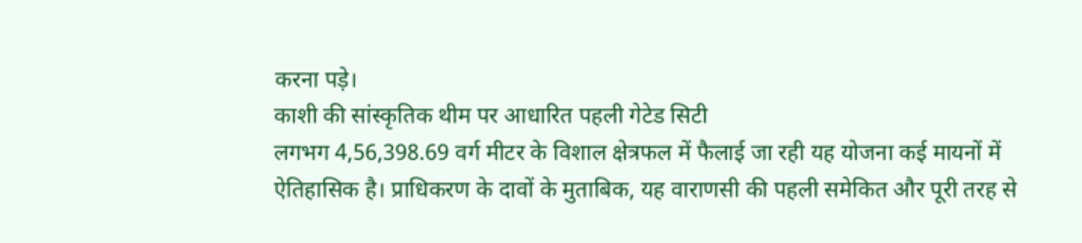करना पड़े।
काशी की सांस्कृतिक थीम पर आधारित पहली गेटेड सिटी
लगभग 4,56,398.69 वर्ग मीटर के विशाल क्षेत्रफल में फैलाई जा रही यह योजना कई मायनों में ऐतिहासिक है। प्राधिकरण के दावों के मुताबिक, यह वाराणसी की पहली समेकित और पूरी तरह से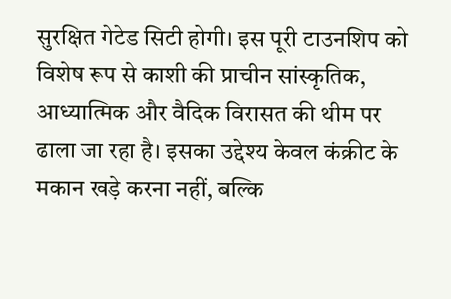सुरक्षित गेटेड सिटी होगी। इस पूरी टाउनशिप को विशेष रूप से काशी की प्राचीन सांस्कृतिक, आध्यात्मिक और वैदिक विरासत की थीम पर ढाला जा रहा है। इसका उद्देश्य केवल कंक्रीट के मकान खड़े करना नहीं, बल्कि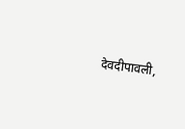देवदीपावली,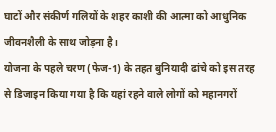घाटों और संकीर्ण गलियों के शहर काशी की आत्मा को आधुनिक जीवनशैली के साथ जोड़ना है।
योजना के पहले चरण (फेज-1) के तहत बुनियादी ढांचे को इस तरह से डिजाइन किया गया है कि यहां रहने वाले लोगों को महानगरों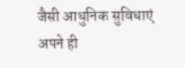जैसी आधुनिक सुविधाएं अपने ही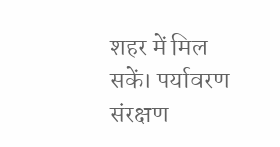शहर में मिल सकें। पर्यावरण संरक्षण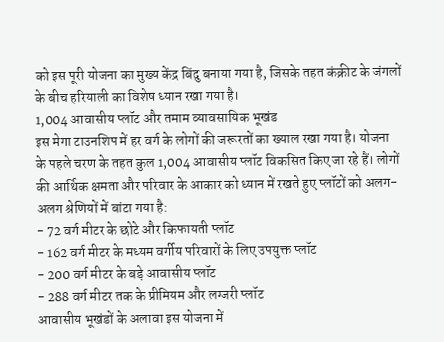को इस पूरी योजना का मुख्य केंद्र बिंदु बनाया गया है, जिसके तहत कंक्रीट के जंगलों के बीच हरियाली का विशेष ध्यान रखा गया है।
1,004 आवासीय प्लॉट और तमाम व्यावसायिक भूखंड
इस मेगा टाउनशिप में हर वर्ग के लोगों की जरूरतों का ख्याल रखा गया है। योजना के पहले चरण के तहत कुल 1,004 आवासीय प्लॉट विकसित किए जा रहे हैं। लोगों की आर्थिक क्षमता और परिवार के आकार को ध्यान में रखते हुए प्लॉटों को अलग-अलग श्रेणियों में बांटा गया है:
- 72 वर्ग मीटर के छोटे और किफायती प्लॉट
- 162 वर्ग मीटर के मध्यम वर्गीय परिवारों के लिए उपयुक्त प्लॉट
- 200 वर्ग मीटर के बड़े आवासीय प्लॉट
- 288 वर्ग मीटर तक के प्रीमियम और लग्जरी प्लॉट
आवासीय भूखंडों के अलावा इस योजना में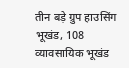तीन बड़े ग्रुप हाउसिंग भूखंड, 108 व्यावसायिक भूखंड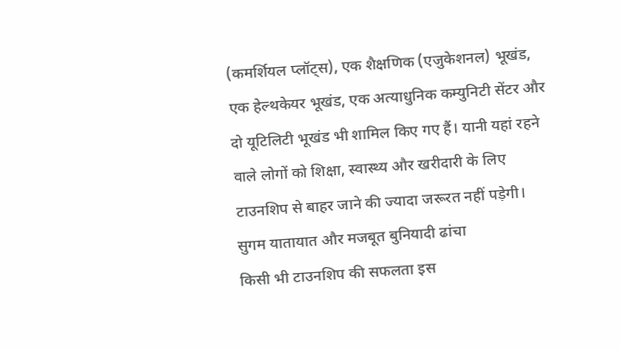(कमर्शियल प्लॉट्स), एक शैक्षणिक (एजुकेशनल) भूखंड, एक हेल्थकेयर भूखंड, एक अत्याधुनिक कम्युनिटी सेंटर और दो यूटिलिटी भूखंड भी शामिल किए गए हैं। यानी यहां रहने वाले लोगों को शिक्षा, स्वास्थ्य और खरीदारी के लिए टाउनशिप से बाहर जाने की ज्यादा जरूरत नहीं पड़ेगी।
सुगम यातायात और मजबूत बुनियादी ढांचा
किसी भी टाउनशिप की सफलता इस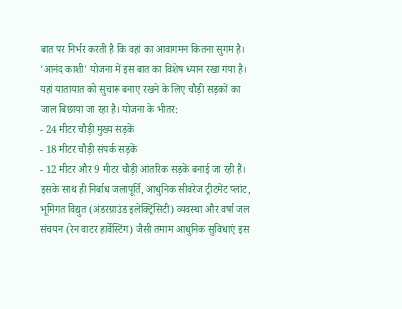बात पर निर्भर करती है कि वहां का आवागमन कितना सुगम है। 'आनंद काशी' योजना में इस बात का विशेष ध्यान रखा गया है। यहां यातायात को सुचारू बनाए रखने के लिए चौड़ी सड़कों का जाल बिछाया जा रहा है। योजना के भीतर:
- 24 मीटर चौड़ी मुख्य सड़कें
- 18 मीटर चौड़ी संपर्क सड़कें
- 12 मीटर और 9 मीटर चौड़ी आंतरिक सड़कें बनाई जा रही हैं।
इसके साथ ही निर्बाध जलापूर्ति, आधुनिक सीवरेज ट्रीटमेंट प्लांट, भूमिगत विद्युत (अंडरग्राउंड इलेक्ट्रिसिटी) व्यवस्था और वर्षा जल संचयन (रेन वाटर हार्वेस्टिंग) जैसी तमाम आधुनिक सुविधाएं इस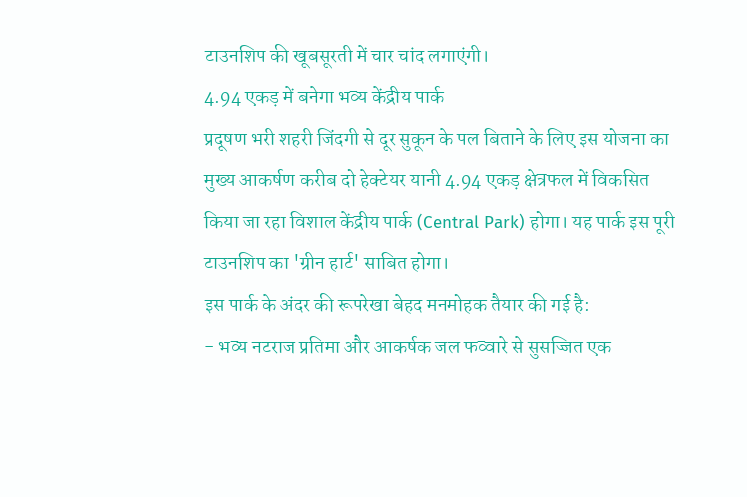टाउनशिप की खूबसूरती में चार चांद लगाएंगी।
4.94 एकड़ में बनेगा भव्य केंद्रीय पार्क
प्रदूषण भरी शहरी जिंदगी से दूर सुकून के पल बिताने के लिए इस योजना का मुख्य आकर्षण करीब दो हेक्टेयर यानी 4.94 एकड़ क्षेत्रफल में विकसित किया जा रहा विशाल केंद्रीय पार्क (Central Park) होगा। यह पार्क इस पूरी टाउनशिप का 'ग्रीन हार्ट' साबित होगा।
इस पार्क के अंदर की रूपरेखा बेहद मनमोहक तैयार की गई है:
- भव्य नटराज प्रतिमा और आकर्षक जल फव्वारे से सुसज्जित एक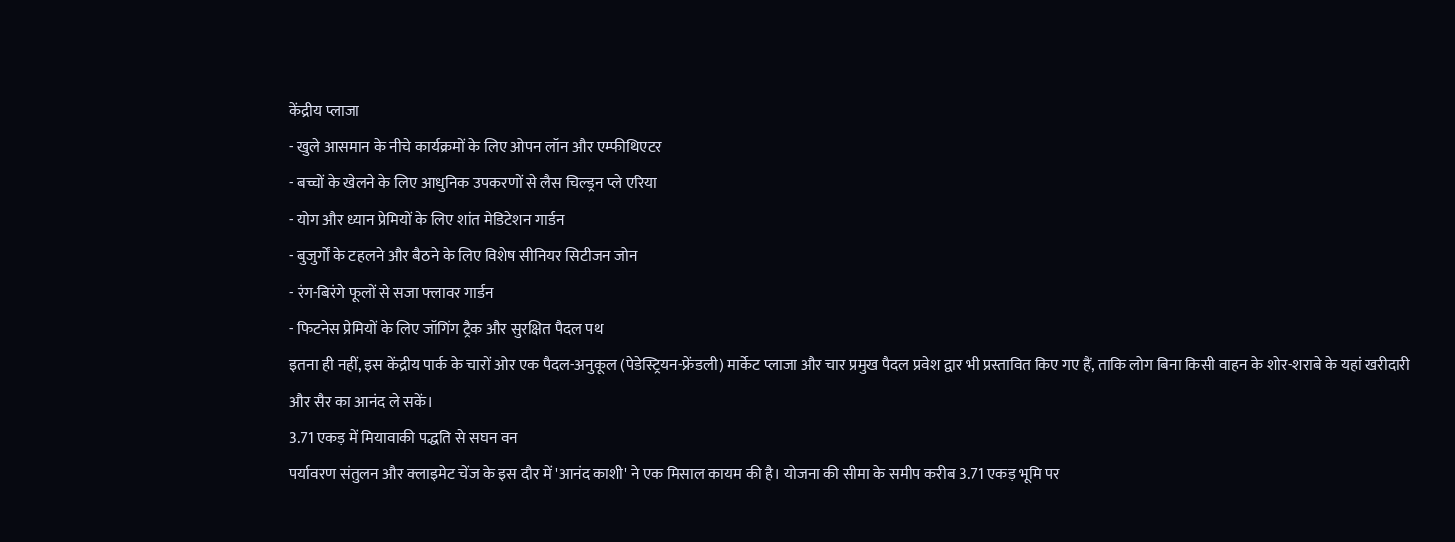केंद्रीय प्लाजा
- खुले आसमान के नीचे कार्यक्रमों के लिए ओपन लॉन और एम्फीथिएटर
- बच्चों के खेलने के लिए आधुनिक उपकरणों से लैस चिल्ड्रन प्ले एरिया
- योग और ध्यान प्रेमियों के लिए शांत मेडिटेशन गार्डन
- बुजुर्गों के टहलने और बैठने के लिए विशेष सीनियर सिटीजन जोन
- रंग-बिरंगे फूलों से सजा फ्लावर गार्डन
- फिटनेस प्रेमियों के लिए जॉगिंग ट्रैक और सुरक्षित पैदल पथ
इतना ही नहीं, इस केंद्रीय पार्क के चारों ओर एक पैदल-अनुकूल (पेडेस्ट्रियन-फ्रेंडली) मार्केट प्लाजा और चार प्रमुख पैदल प्रवेश द्वार भी प्रस्तावित किए गए हैं, ताकि लोग बिना किसी वाहन के शोर-शराबे के यहां खरीदारी और सैर का आनंद ले सकें।
3.71 एकड़ में मियावाकी पद्धति से सघन वन
पर्यावरण संतुलन और क्लाइमेट चेंज के इस दौर में 'आनंद काशी' ने एक मिसाल कायम की है। योजना की सीमा के समीप करीब 3.71 एकड़ भूमि पर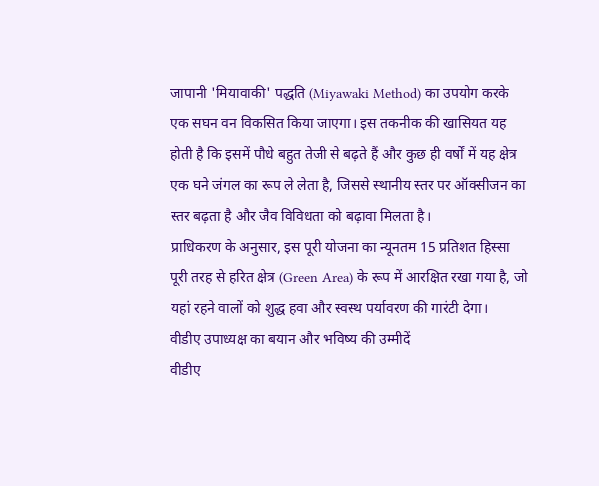जापानी 'मियावाकी' पद्धति (Miyawaki Method) का उपयोग करके एक सघन वन विकसित किया जाएगा। इस तकनीक की खासियत यह होती है कि इसमें पौधे बहुत तेजी से बढ़ते हैं और कुछ ही वर्षों में यह क्षेत्र एक घने जंगल का रूप ले लेता है, जिससे स्थानीय स्तर पर ऑक्सीजन का स्तर बढ़ता है और जैव विविधता को बढ़ावा मिलता है।
प्राधिकरण के अनुसार, इस पूरी योजना का न्यूनतम 15 प्रतिशत हिस्सा पूरी तरह से हरित क्षेत्र (Green Area) के रूप में आरक्षित रखा गया है, जो यहां रहने वालों को शुद्ध हवा और स्वस्थ पर्यावरण की गारंटी देगा।
वीडीए उपाध्यक्ष का बयान और भविष्य की उम्मीदें
वीडीए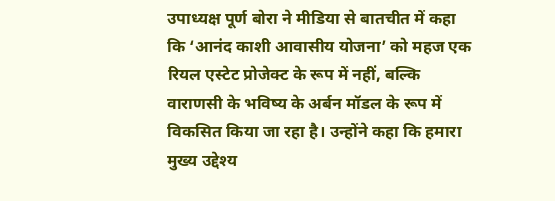उपाध्यक्ष पूर्ण बोरा ने मीडिया से बातचीत में कहा कि ‘आनंद काशी आवासीय योजना’ को महज एक रियल एस्टेट प्रोजेक्ट के रूप में नहीं, बल्कि वाराणसी के भविष्य के अर्बन मॉडल के रूप में विकसित किया जा रहा है। उन्होंने कहा कि हमारा मुख्य उद्देश्य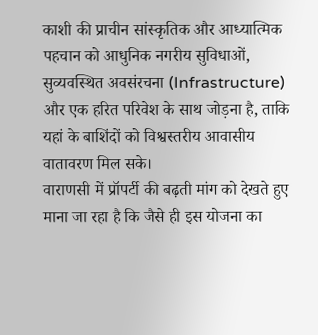काशी की प्राचीन सांस्कृतिक और आध्यात्मिक पहचान को आधुनिक नगरीय सुविधाओं, सुव्यवस्थित अवसंरचना (Infrastructure) और एक हरित परिवेश के साथ जोड़ना है, ताकि यहां के बाशिंदों को विश्वस्तरीय आवासीय वातावरण मिल सके।
वाराणसी में प्रॉपर्टी की बढ़ती मांग को देखते हुए माना जा रहा है कि जैसे ही इस योजना का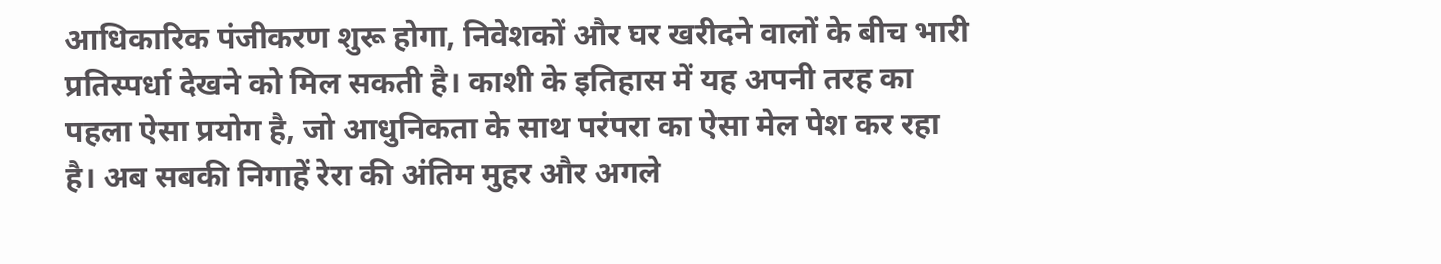आधिकारिक पंजीकरण शुरू होगा, निवेशकों और घर खरीदने वालों के बीच भारी प्रतिस्पर्धा देखने को मिल सकती है। काशी के इतिहास में यह अपनी तरह का पहला ऐसा प्रयोग है, जो आधुनिकता के साथ परंपरा का ऐसा मेल पेश कर रहा है। अब सबकी निगाहें रेरा की अंतिम मुहर और अगले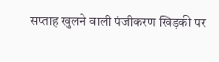सप्ताह खुलने वाली पंजीकरण खिड़की पर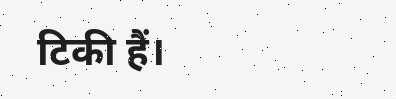टिकी हैं।